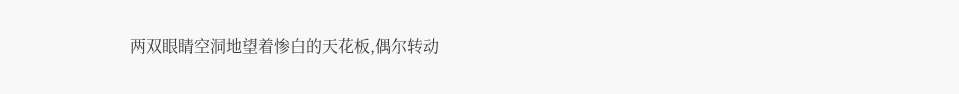两双眼睛空洞地望着惨白的天花板,偶尔转动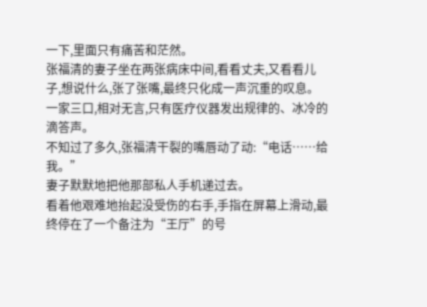一下,里面只有痛苦和茫然。
张福清的妻子坐在两张病床中间,看看丈夫,又看看儿子,想说什么,张了张嘴,最终只化成一声沉重的叹息。
一家三口,相对无言,只有医疗仪器发出规律的、冰冷的滴答声。
不知过了多久,张福清干裂的嘴唇动了动:“电话……给我。”
妻子默默地把他那部私人手机递过去。
看着他艰难地抬起没受伤的右手,手指在屏幕上滑动,最终停在了一个备注为“王厅”的号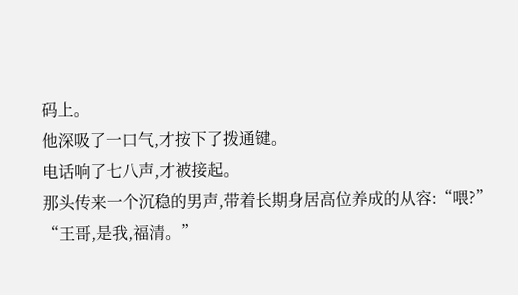码上。
他深吸了一口气,才按下了拨通键。
电话响了七八声,才被接起。
那头传来一个沉稳的男声,带着长期身居高位养成的从容:“喂?”
“王哥,是我,福清。”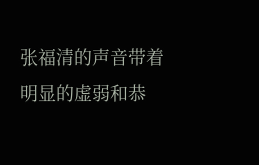张福清的声音带着明显的虚弱和恭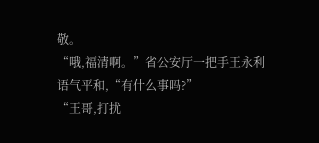敬。
“哦,福清啊。”省公安厅一把手王永利语气平和,“有什么事吗?”
“王哥,打扰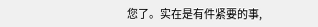您了。实在是有件紧要的事,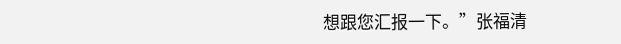想跟您汇报一下。”张福清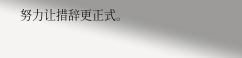努力让措辞更正式。